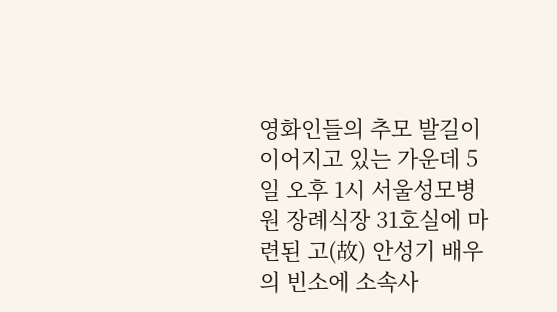영화인들의 추모 발길이 이어지고 있는 가운데 5일 오후 1시 서울성모병원 장례식장 31호실에 마련된 고(故) 안성기 배우의 빈소에 소속사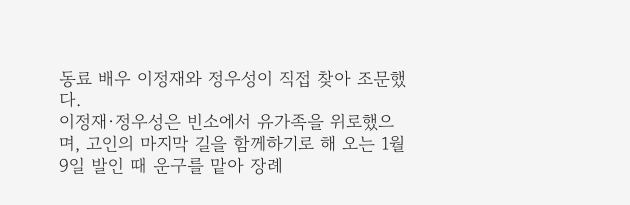동료 배우 이정재와 정우성이 직접 찾아 조문했다.
이정재·정우성은 빈소에서 유가족을 위로했으며, 고인의 마지막 길을 함께하기로 해 오는 1월 9일 발인 때 운구를 맡아 장례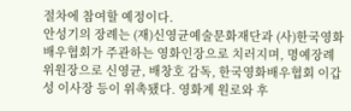절차에 참여할 예정이다.
안성기의 장례는 (재)신영균예술문화재단과 (사)한국영화배우협회가 주관하는 영화인장으로 치러지며, 명예장례위원장으로 신영균, 배창호 감독, 한국영화배우협회 이갑성 이사장 등이 위촉됐다. 영화계 원로와 후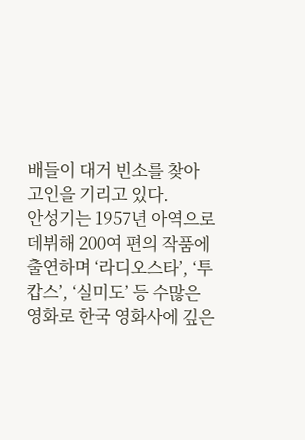배들이 대거 빈소를 찾아 고인을 기리고 있다.
안성기는 1957년 아역으로 데뷔해 200여 편의 작품에 출연하며 ‘라디오스타’, ‘투캅스’, ‘실미도’ 등 수많은 영화로 한국 영화사에 깊은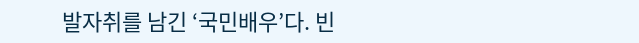발자취를 남긴 ‘국민배우’다. 빈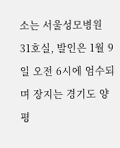소는 서울성모병원 31호실, 발인은 1월 9일 오전 6시에 엄수되며 장지는 경기도 양평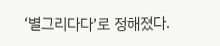‘별그리다다’로 정해졌다.